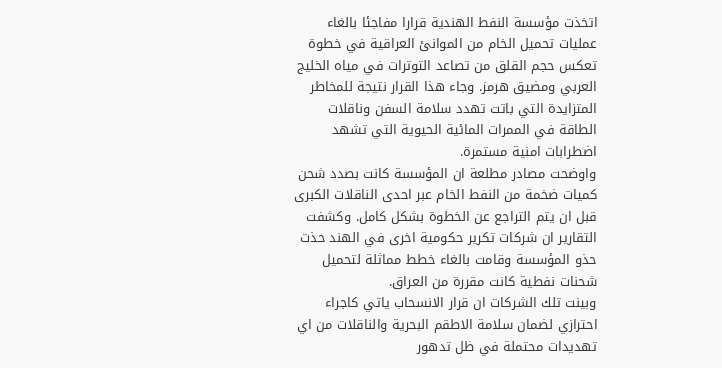اتخذت مؤسسة النفط الهندية قرارا مفاجئا بالغاء عمليات تحميل الخام من الموانئ العراقية في خطوة تعكس حجم القلق من تصاعد التوترات في مياه الخليج العربي ومضيق هرمز. وجاء هذا القرار نتيجة للمخاطر المتزايدة التي باتت تهدد سلامة السفن وناقلات الطاقة في الممرات المائية الحيوية التي تشهد اضطرابات امنية مستمرة.
واوضحت مصادر مطلعة ان المؤسسة كانت بصدد شحن كميات ضخمة من النفط الخام عبر احدى الناقلات الكبرى قبل ان يتم التراجع عن الخطوة بشكل كامل. وكشفت التقارير ان شركات تكرير حكومية اخرى في الهند حذت حذو المؤسسة وقامت بالغاء خطط مماثلة لتحميل شحنات نفطية كانت مقررة من العراق.
وبينت تلك الشركات ان قرار الانسحاب ياتي كاجراء احترازي لضمان سلامة الاطقم البحرية والناقلات من اي تهديدات محتملة في ظل تدهور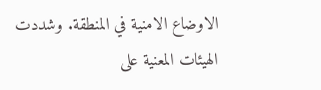الاوضاع الامنية في المنطقة. وشددت الهيئات المعنية على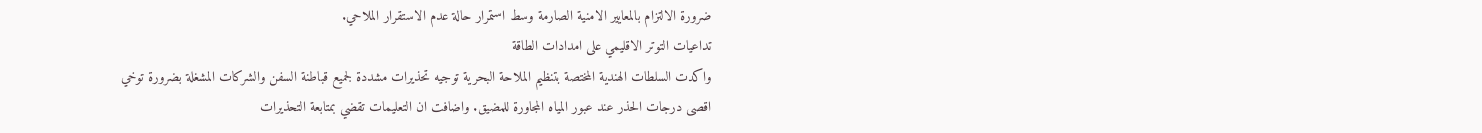ضرورة الالتزام بالمعايير الامنية الصارمة وسط استمرار حالة عدم الاستقرار الملاحي.
تداعيات التوتر الاقليمي على امدادات الطاقة
واكدت السلطات الهندية المختصة بتنظيم الملاحة البحرية توجيه تحذيرات مشددة لجميع قباطنة السفن والشركات المشغلة بضرورة توخي اقصى درجات الحذر عند عبور المياه المجاورة للمضيق. واضافت ان التعليمات تقضي بمتابعة التحذيرات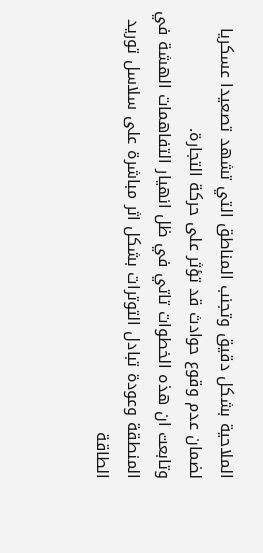الملاحية بشكل دقيق وتجنب المناطق التي تشهد تصعيدا عسكريا لضمان عدم وقوع حوادث قد تؤثر على حركة التجارة.
وتابعت ان هذه الخطوات تاتي في ظل انهيار التفاهمات الهشة في المنطقة وعودة تبادل التوترات بشكل اثر مباشرة على سلاسل توريد الطاقة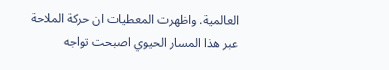العالمية. واظهرت المعطيات ان حركة الملاحة عبر هذا المسار الحيوي اصبحت تواجه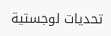تحديات لوجستية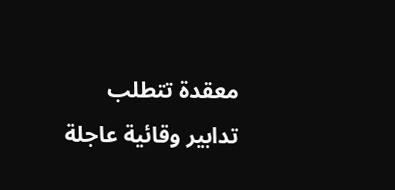معقدة تتطلب تدابير وقائية عاجلة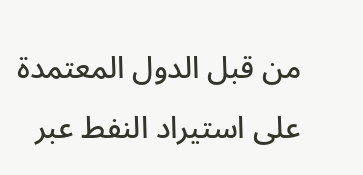من قبل الدول المعتمدة على استيراد النفط عبر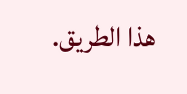هذا الطريق.